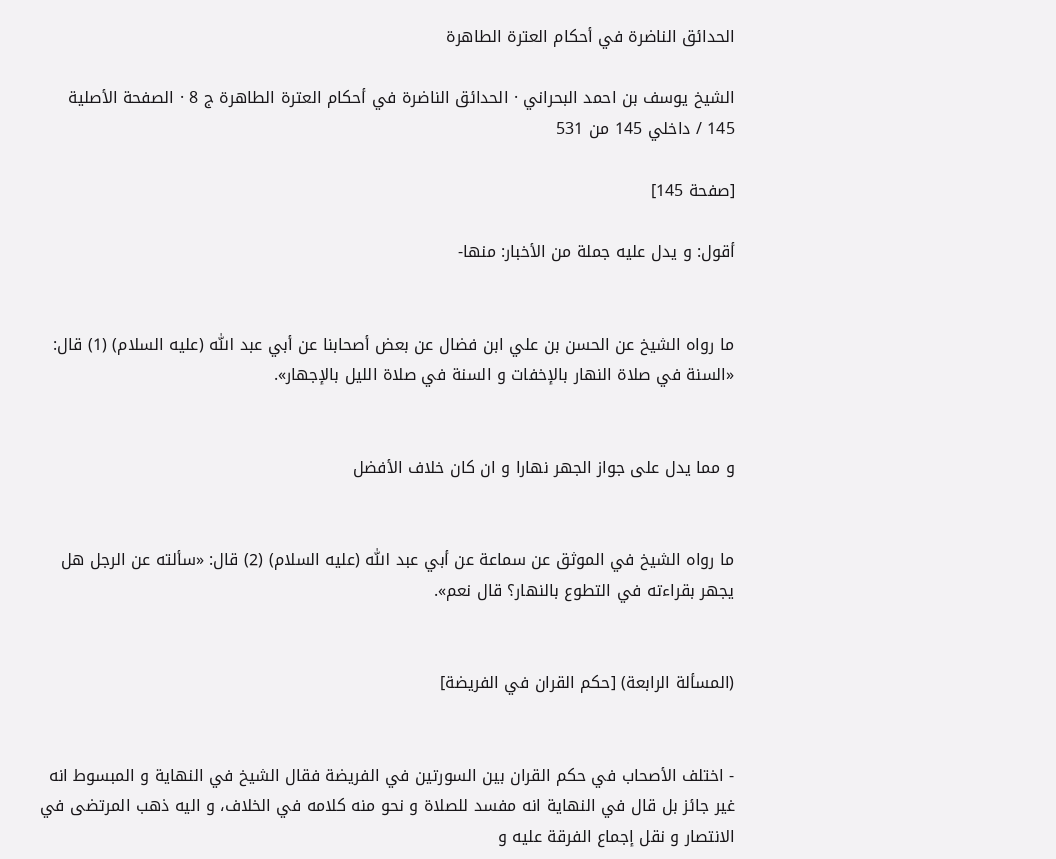الحدائق الناضرة في أحكام العترة الطاهرة

الشيخ يوسف بن احمد البحراني · الحدائق الناضرة في أحكام العترة الطاهرة ج 8 · الصفحة الأصلية 145 / داخلي 145 من 531

[صفحة 145]

أقول: و يدل عليه جملة من الأخبار: منها-


ما رواه الشيخ عن الحسن بن علي ابن فضال عن بعض أصحابنا عن أبي عبد اللّٰه (عليه السلام) (1) قال: «السنة في صلاة النهار بالإخفات و السنة في صلاة الليل بالإجهار».


و مما يدل على جواز الجهر نهارا و ان كان خلاف الأفضل


ما رواه الشيخ في الموثق عن سماعة عن أبي عبد اللّٰه (عليه السلام) (2) قال: «سألته عن الرجل هل يجهر بقراءته في التطوع بالنهار؟ قال نعم».


(المسألة الرابعة) [حكم القران في الفريضة]


- اختلف الأصحاب في حكم القران بين السورتين في الفريضة فقال الشيخ في النهاية و المبسوط انه غير جائز بل قال في النهاية انه مفسد للصلاة و نحو منه كلامه في الخلاف، و اليه ذهب المرتضى في الانتصار و نقل إجماع الفرقة عليه و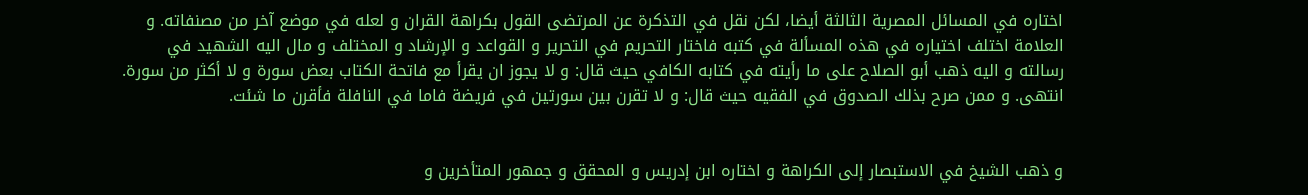اختاره في المسائل المصرية الثالثة أيضا، لكن نقل في التذكرة عن المرتضى القول بكراهة القران و لعله في موضع آخر من مصنفاته. و العلامة اختلف اختياره في هذه المسألة في كتبه فاختار التحريم في التحرير و القواعد و الإرشاد و المختلف و مال اليه الشهيد في رسالته و اليه ذهب أبو الصلاح على ما رأيته في كتابه الكافي حيث قال: و لا يجوز ان يقرأ مع فاتحة الكتاب بعض سورة و لا أكثر من سورة. انتهى. و ممن صرح بذلك الصدوق في الفقيه حيث قال: و لا تقرن بين سورتين في فريضة فاما في النافلة فأقرن ما شئت.


و ذهب الشيخ في الاستبصار إلى الكراهة و اختاره ابن إدريس و المحقق و جمهور المتأخرين و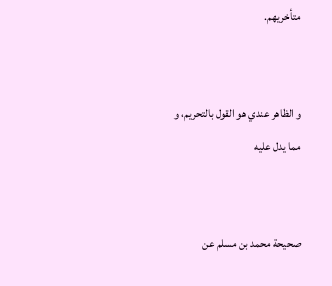متأخريهم.


و الظاهر عندي هو القول بالتحريم، و مما يدل عليه


صحيحة محمد بن مسلم عن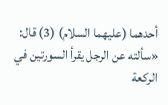أحدهما (عليهما السلام) (3) قال: «سألته عن الرجل يقرأ السورتين في الركعة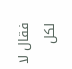فقال لا لكل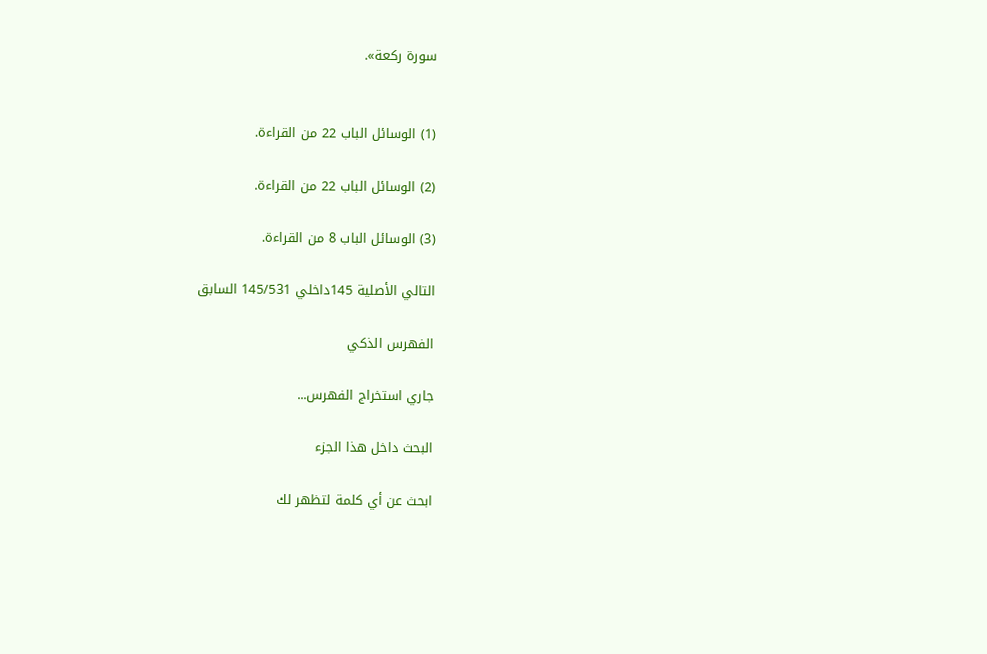سورة ركعة».


(1) الوسائل الباب 22 من القراءة.

(2) الوسائل الباب 22 من القراءة.

(3) الوسائل الباب 8 من القراءة.

التالي الأصلية 145داخلي 145/531 السابق

الفهرس الذكي

جاري استخراج الفهرس...

البحث داخل هذا الجزء

ابحث عن أي كلمة لتظهر لك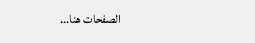الصفحات هنا...